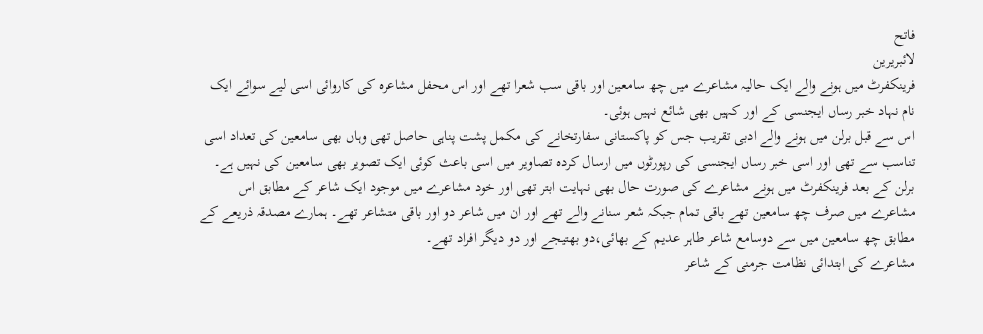فاتح
لائبریرین
فرینکفرٹ میں ہونے والے ایک حالیہ مشاعرے میں چھ سامعین اور باقی سب شعرا تھے اور اس محفل مشاعرہ کی کاروائی اسی لیے سوائے ایک نام نہاد خبر رساں ایجنسی کے اور کہیں بھی شائع نہیں ہوئی۔
اس سے قبل برلن میں ہونے والے ادبی تقریب جس کو پاکستانی سفارتخانے کی مکمل پشت پناہی حاصل تھی وہاں بھی سامعین کی تعداد اسی تناسب سے تھی اور اسی خبر رساں ایجنسی کی رپورٹوں میں ارسال کردہ تصاویر میں اسی باعث کوئی ایک تصویر بھی سامعین کی نہیں ہے۔
برلن کے بعد فرینکفرٹ میں ہونے مشاعرے کی صورت حال بھی نہایت ابتر تھی اور خود مشاعرے میں موجود ایک شاعر کے مطابق اس مشاعرے میں صرف چھ سامعین تھے باقی تمام جبکہ شعر سنانے والے تھے اور ان میں شاعر دو اور باقی متشاعر تھے۔ ہمارے مصدقہ ذریعے کے مطابق چھ سامعین میں سے دوسامع شاعر طاہر عدیم کے بھائی،دو بھتیجے اور دو دیگر افراد تھے۔
مشاعرے کی ابتدائی نظامت جرمنی کے شاعر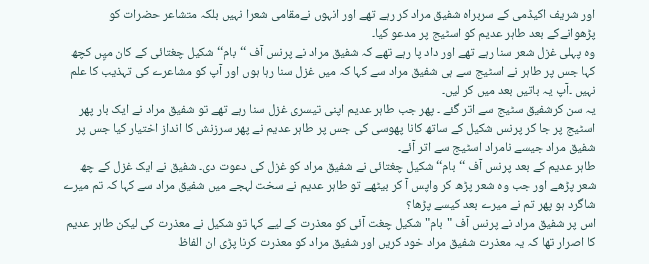اور شریف اکیڈمی کے سربراہ شفیق مراد کر رہے تھے اور انہوں نےمقامی شعرا نہیں بلکہ متشاعر حضرات کو پڑھوانےکے بعد طاہر عدیم کو اسٹیج پر مدعو کیا۔
وہ پہلی غزل شعر سنا رہے تھے اور داد پا رہے تھے کہ شفیق مراد نے پرنس آف ‘‘بام‘‘ شکیل چغتائی کے کان میٍں کچھ کہا جس پر طاہر نے اسٹیج سے ہی شفیق مراد سے کہا کہ میں غزل سنا رہا ہوں اور آپ کو مشاعرے کی تہذیب کا علم نہیں ۔آپ یہ باتیں بعد میں کر لیں۔
یہ سن کرشفیق سٹیج سے اتر گئے ۔ پھر جب طاہر عدیم اپنی تیسری غزل سنا رہے تھے تو شفیق مراد نے ایک بار پھر اسٹیج پر جا کر پرنس شکیل کے ساتھ کانا پھوسی کی جس پر طاہر عدیم نے پھر سرزنش کا انداز اختیار کیا جس پر شفیق مراد جیسے نامراد اسٹیج سے اتر آئے۔
طاہر عدیم کے بعد پرنس آف ‘‘بام‘‘ شکیل چغتائی نے شفیق مراد کو غزل کی دعوت دی۔ شفیق نے ایک غزل کے چھ شعر پڑھے اور جب وہ شعر پڑھ کر واپس آ کر بیٹھے تو طاہر عدیم نے سخت لہجے میں شفیق مراد سے کہا کہ تم میرے شاگرد ہو پھر تم نے میرے بعد کیسے پڑھا؟
اس پر شفیق مراد نے پرنس آف "بام" شکیل چغت آئی کو معذرت کے لیے کہا تو شکیل نے معذرت کی لیکن طاہر عدیم کا اصرار تھا کہ یہ معذرت شفیق مراد خود کریں اور شفیق مراد کو معذرت کرنا پڑی ان الفاظ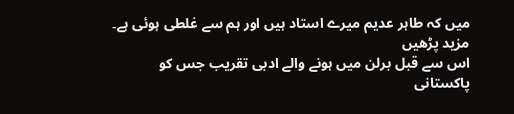میں کہ طاہر عدیم میرے استاد ہیں اور ہم سے غلطی ہوئی ہے۔
مزید پڑھیں
اس سے قبل برلن میں ہونے والے ادبی تقریب جس کو پاکستانی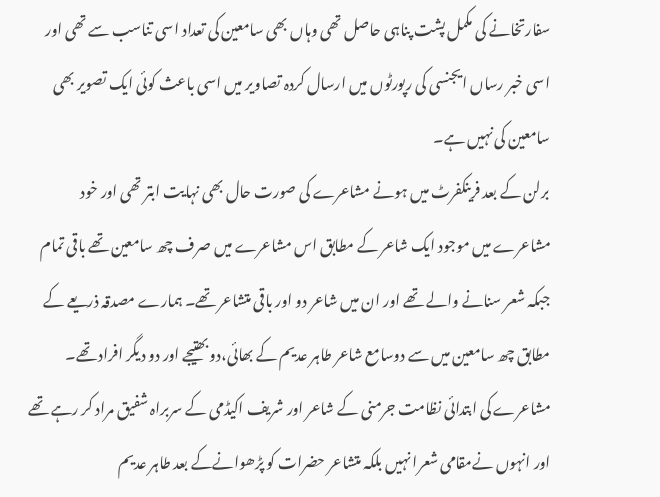سفارتخانے کی مکمل پشت پناہی حاصل تھی وہاں بھی سامعین کی تعداد اسی تناسب سے تھی اور اسی خبر رساں ایجنسی کی رپورٹوں میں ارسال کردہ تصاویر میں اسی باعث کوئی ایک تصویر بھی سامعین کی نہیں ہے۔
برلن کے بعد فرینکفرٹ میں ہونے مشاعرے کی صورت حال بھی نہایت ابتر تھی اور خود مشاعرے میں موجود ایک شاعر کے مطابق اس مشاعرے میں صرف چھ سامعین تھے باقی تمام جبکہ شعر سنانے والے تھے اور ان میں شاعر دو اور باقی متشاعر تھے۔ ہمارے مصدقہ ذریعے کے مطابق چھ سامعین میں سے دوسامع شاعر طاہر عدیم کے بھائی،دو بھتیجے اور دو دیگر افراد تھے۔
مشاعرے کی ابتدائی نظامت جرمنی کے شاعر اور شریف اکیڈمی کے سربراہ شفیق مراد کر رہے تھے اور انہوں نےمقامی شعرا نہیں بلکہ متشاعر حضرات کو پڑھوانےکے بعد طاہر عدیم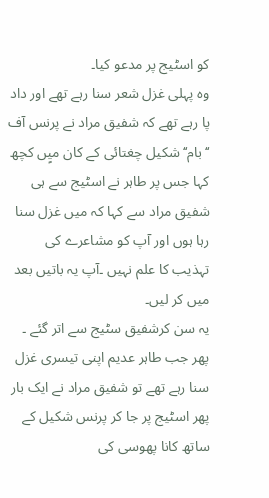کو اسٹیج پر مدعو کیا۔
وہ پہلی غزل شعر سنا رہے تھے اور داد پا رہے تھے کہ شفیق مراد نے پرنس آف ‘‘بام‘‘ شکیل چغتائی کے کان میٍں کچھ کہا جس پر طاہر نے اسٹیج سے ہی شفیق مراد سے کہا کہ میں غزل سنا رہا ہوں اور آپ کو مشاعرے کی تہذیب کا علم نہیں ۔آپ یہ باتیں بعد میں کر لیں۔
یہ سن کرشفیق سٹیج سے اتر گئے ۔ پھر جب طاہر عدیم اپنی تیسری غزل سنا رہے تھے تو شفیق مراد نے ایک بار پھر اسٹیج پر جا کر پرنس شکیل کے ساتھ کانا پھوسی کی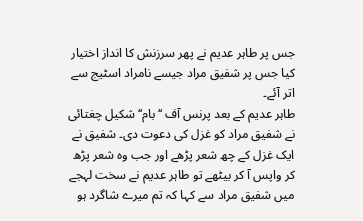جس پر طاہر عدیم نے پھر سرزنش کا انداز اختیار کیا جس پر شفیق مراد جیسے نامراد اسٹیج سے اتر آئے۔
طاہر عدیم کے بعد پرنس آف ‘‘بام‘‘ شکیل چغتائی نے شفیق مراد کو غزل کی دعوت دی۔ شفیق نے ایک غزل کے چھ شعر پڑھے اور جب وہ شعر پڑھ کر واپس آ کر بیٹھے تو طاہر عدیم نے سخت لہجے میں شفیق مراد سے کہا کہ تم میرے شاگرد ہو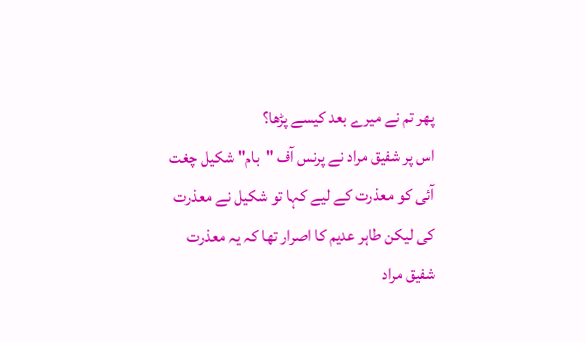پھر تم نے میرے بعد کیسے پڑھا؟
اس پر شفیق مراد نے پرنس آف "بام" شکیل چغت آئی کو معذرت کے لیے کہا تو شکیل نے معذرت کی لیکن طاہر عدیم کا اصرار تھا کہ یہ معذرت شفیق مراد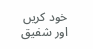خود کریں اور شفیق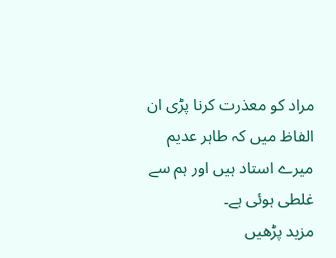مراد کو معذرت کرنا پڑی ان الفاظ میں کہ طاہر عدیم میرے استاد ہیں اور ہم سے غلطی ہوئی ہے۔
مزید پڑھیں